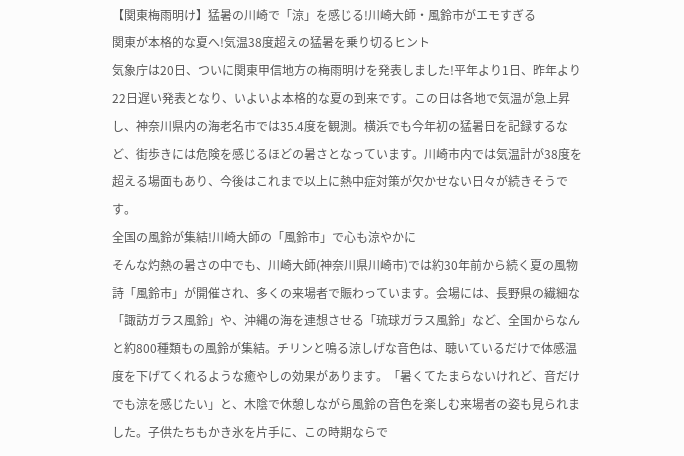【関東梅雨明け】猛暑の川崎で「涼」を感じる!川崎大師・風鈴市がエモすぎる
関東が本格的な夏へ!気温38度超えの猛暑を乗り切るヒント
気象庁は20日、ついに関東甲信地方の梅雨明けを発表しました!平年より1日、昨年より22日遅い発表となり、いよいよ本格的な夏の到来です。この日は各地で気温が急上昇し、神奈川県内の海老名市では35.4度を観測。横浜でも今年初の猛暑日を記録するなど、街歩きには危険を感じるほどの暑さとなっています。川崎市内では気温計が38度を超える場面もあり、今後はこれまで以上に熱中症対策が欠かせない日々が続きそうです。
全国の風鈴が集結!川崎大師の「風鈴市」で心も涼やかに
そんな灼熱の暑さの中でも、川崎大師(神奈川県川崎市)では約30年前から続く夏の風物詩「風鈴市」が開催され、多くの来場者で賑わっています。会場には、長野県の繊細な「諏訪ガラス風鈴」や、沖縄の海を連想させる「琉球ガラス風鈴」など、全国からなんと約800種類もの風鈴が集結。チリンと鳴る涼しげな音色は、聴いているだけで体感温度を下げてくれるような癒やしの効果があります。「暑くてたまらないけれど、音だけでも涼を感じたい」と、木陰で休憩しながら風鈴の音色を楽しむ来場者の姿も見られました。子供たちもかき氷を片手に、この時期ならで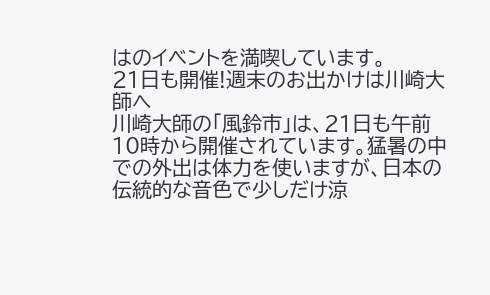はのイベントを満喫しています。
21日も開催!週末のお出かけは川崎大師へ
川崎大師の「風鈴市」は、21日も午前10時から開催されています。猛暑の中での外出は体力を使いますが、日本の伝統的な音色で少しだけ涼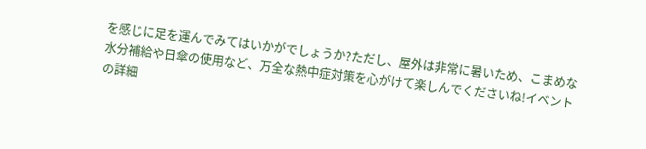を感じに足を運んでみてはいかがでしょうか?ただし、屋外は非常に暑いため、こまめな水分補給や日傘の使用など、万全な熱中症対策を心がけて楽しんでくださいね!イベントの詳細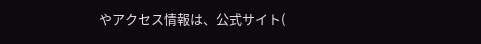やアクセス情報は、公式サイト(